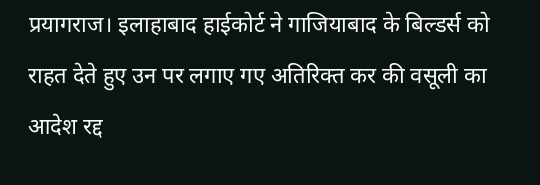प्रयागराज। इलाहाबाद हाईकोर्ट ने गाजियाबाद के बिल्डर्स को राहत देते हुए उन पर लगाए गए अतिरिक्त कर की वसूली का आदेश रद्द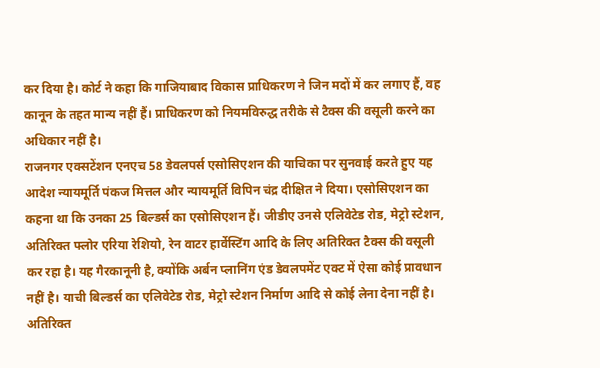कर दिया है। कोर्ट ने कहा कि गाजियाबाद विकास प्राधिकरण ने जिन मदों में कर लगाए हैं, वह कानून के तहत मान्य नहीं हैं। प्राधिकरण को नियमविरुद्ध तरीके से टैक्स की वसूली करने का अधिकार नहीं है।
राजनगर एक्सटेंशन एनएच 58 डेवलपर्स एसोसिएशन की याचिका पर सुनवाई करते हुए यह आदेश न्यायमूर्ति पंकज मित्तल और न्यायमूर्ति विपिन चंद्र दीक्षित ने दिया। एसोसिएशन का कहना था कि उनका 25 बिल्डर्स का एसोसिएशन हैं। जीडीए उनसे एलिवेटेड रोड, मेट्रो स्टेशन, अतिरिक्त फ्लोर एरिया रेशियो, रेन वाटर हार्वेस्टिंग आदि के लिए अतिरिक्त टैक्स की वसूली कर रहा है। यह गैरकानूनी है, क्योंकि अर्बन प्लानिंग एंड डेवलपमेंट एक्ट में ऐसा कोई प्रावधान नहीं है। याची बिल्डर्स का एलिवेटेड रोड, मेट्रो स्टेशन निर्माण आदि से कोई लेना देना नहीं है। अतिरिक्त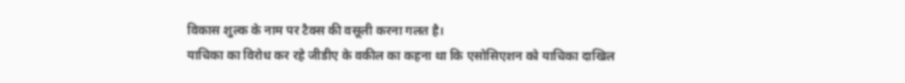विकास शुल्क के नाम पर टैक्स की वसूली करना गलत है।
याचिका का विरोध कर रहे जीडीए के वकील का कहना था कि एसोसिएशन को याचिका दाखिल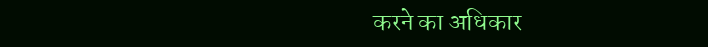करने का अधिकार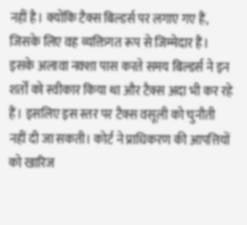नहीं है। क्योंकि टैक्स बिल्डर्स पर लगाए गए हैं, जिसके लिए वह व्यक्तिगत रूप से जिम्मेदार हैं। इसके अलावा नक्शा पास करते समय बिल्डर्स ने इन शर्तों को स्वीकार किया था और टैक्स अदा भी कर रहे हैं। इसलिए इस स्तर पर टैक्स वसूली को चुनौती नहीं दी जा सकती। कोर्ट ने प्राधिकरण की आपत्तियों को खारिज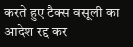करते हुए टैक्स वसूली का आदेश रद्द कर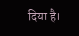दिया है।